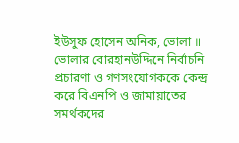ইউসুফ হোসেন অনিক, ভোলা ॥ ভোলার বোরহানউদ্দিনে নির্বাচনি প্রচারণা ও গণসংযোগককে কেন্দ্র করে বিএনপি ও জামায়াতের সমর্থকদের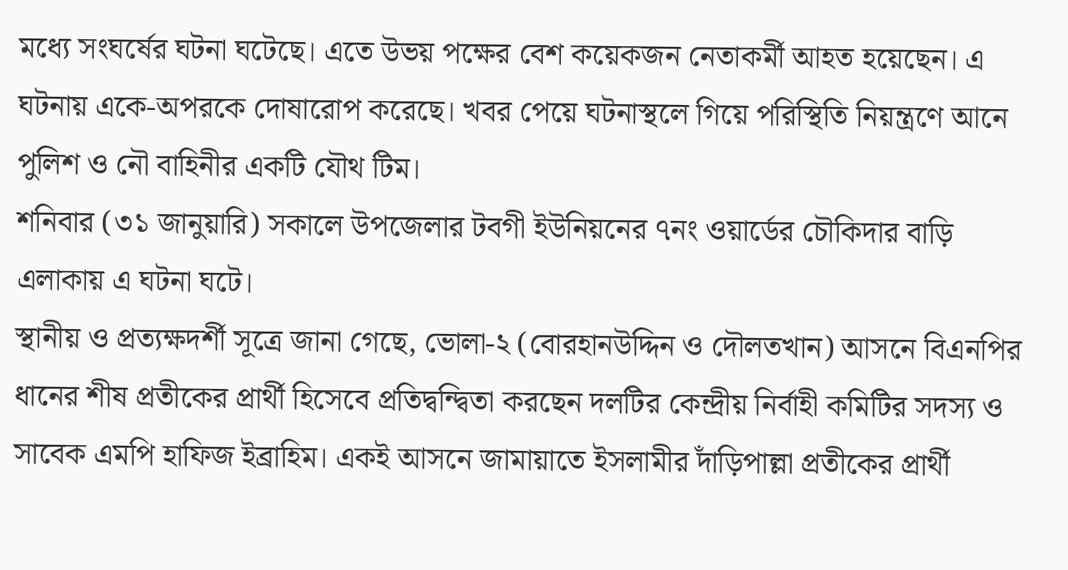মধ্যে সংঘর্ষের ঘটনা ঘটেছে। এতে উভয় পক্ষের বেশ কয়েকজন নেতাকর্মী আহত হয়েছেন। এ ঘটনায় একে-অপরকে দোষারোপ করেছে। খবর পেয়ে ঘটনাস্থলে গিয়ে পরিস্থিতি নিয়ন্ত্রণে আনে পুলিশ ও নৌ বাহিনীর একটি যৌথ টিম।
শনিবার (৩১ জানুয়ারি) সকালে উপজেলার টবগী ইউনিয়নের ৭নং ওয়ার্ডের চৌকিদার বাড়ি এলাকায় এ ঘটনা ঘটে।
স্থানীয় ও প্রত্যক্ষদর্শী সূত্রে জানা গেছে, ভোলা-২ (বোরহানউদ্দিন ও দৌলতখান) আসনে বিএনপির ধানের শীষ প্রতীকের প্রার্থী হিসেবে প্রতিদ্বন্দ্বিতা করছেন দলটির কেন্দ্রীয় নির্বাহী কমিটির সদস্য ও সাবেক এমপি হাফিজ ইব্রাহিম। একই আসনে জামায়াতে ইসলামীর দাঁড়িপাল্লা প্রতীকের প্রার্থী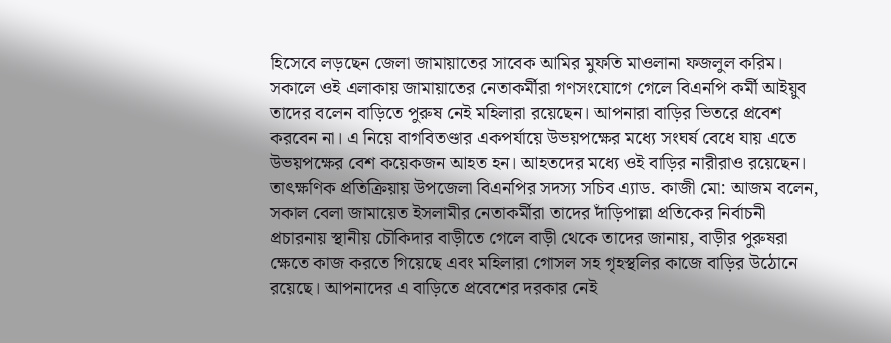হিসেবে লড়ছেন জেলা জামায়াতের সাবেক আমির মুফতি মাওলানা ফজলুল করিম। সকালে ওই এলাকায় জামায়াতের নেতাকর্মীরা গণসংযোগে গেলে বিএনপি কর্মী আইয়ুব তাদের বলেন বাড়িতে পুরুষ নেই মহিলারা রয়েছেন। আপনারা বাড়ির ভিতরে প্রবেশ করবেন না। এ নিয়ে বাগবিতণ্ডার একপর্যায়ে উভয়পক্ষের মধ্যে সংঘর্ষ বেধে যায় এতে উভয়পক্ষের বেশ কয়েকজন আহত হন। আহতদের মধ্যে ওই বাড়ির নারীরাও রয়েছেন।
তাৎক্ষণিক প্রতিক্রিয়ায় উপজেলা বিএনপির সদস্য সচিব এ্যাড. কাজী মো: আজম বলেন, সকাল বেলা জামায়েত ইসলামীর নেতাকর্মীরা তাদের দাঁড়িপাল্লা প্রতিকের নির্বাচনী প্রচারনায় স্থানীয় চৌকিদার বাড়ীতে গেলে বাড়ী থেকে তাদের জানায়, বাড়ীর পুরুষরা ক্ষেতে কাজ করতে গিয়েছে এবং মহিলারা গোসল সহ গৃহস্থলির কাজে বাড়ির উঠোনে রয়েছে। আপনাদের এ বাড়িতে প্রবেশের দরকার নেই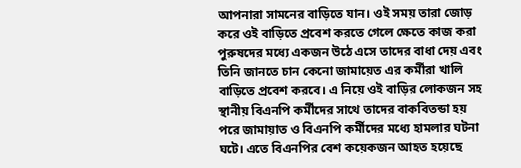আপনারা সামনের বাড়িতে যান। ওই সময় তারা জোড় করে ওই বাড়িতে প্রবেশ করতে গেলে ক্ষেতে কাজ করা পুরুষদের মধ্যে একজন উঠে এসে তাদের বাধা দেয় এবং তিনি জানতে চান কেনো জামায়েত এর কর্মীরা খালি বাড়িতে প্রবেশ করবে। এ নিয়ে ওই বাড়ির লোকজন সহ স্থানীয় বিএনপি কর্মীদের সাথে তাদের বাকবিতন্ডা হয় পরে জামায়াত ও বিএনপি কর্মীদের মধ্যে হামলার ঘটনা ঘটে। এতে বিএনপির বেশ কয়েকজন আহত হয়েছে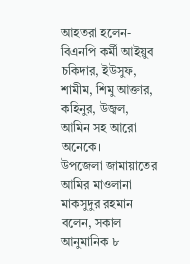আহতরা হলেন- বিএনপি কর্মী আইয়ুব চকিদার, ইউসুফ, শামীম, শিমু আক্তার, কহিনুর, উজ্বল, আমিন সহ আরো অনেকে।
উপজেলা জামায়াতের আমির মাওলানা মাকসুদুর রহমান বলেন, সকাল আনুমানিক ৮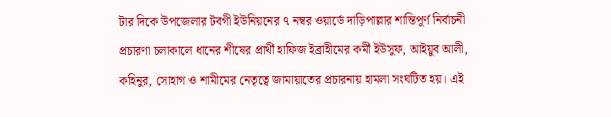টার দিকে উপজেলার টবগী ইউনিয়নের ৭ নম্বর ওয়ার্ডে দাড়িপাল্লার শান্তিপূর্ণ নির্বাচনী প্রচারণা চলাকালে ধানের শীষের প্রার্থী হাফিজ ইব্রাহীমের কর্মী ইউসুফ, আইয়ুব আলী, কহিনুর, সোহাগ ও শামীমের নেতৃত্বে জামায়াতের প্রচারনায় হামলা সংঘটিত হয়। এই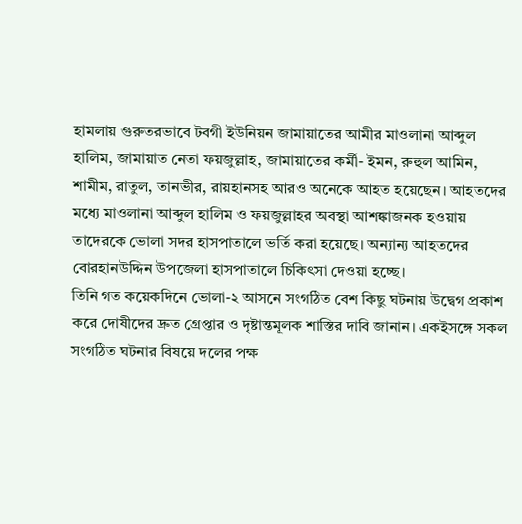হামলায় গুরুতরভাবে টবগী ইউনিয়ন জামায়াতের আমীর মাওলানা আব্দুল হালিম, জামায়াত নেতা ফয়জুল্লাহ, জামায়াতের কর্মী- ইমন, রুহুল আমিন, শামীম, রাতুল, তানভীর, রায়হানসহ আরও অনেকে আহত হয়েছেন। আহতদের মধ্যে মাওলানা আব্দুল হালিম ও ফয়জুল্লাহর অবস্থা আশঙ্কাজনক হওয়ায় তাদেরকে ভোলা সদর হাসপাতালে ভর্তি করা হয়েছে। অন্যান্য আহতদের বোরহানউদ্দিন উপজেলা হাসপাতালে চিকিৎসা দেওয়া হচ্ছে।
তিনি গত কয়েকদিনে ভোলা-২ আসনে সংগঠিত বেশ কিছু ঘটনায় উদ্বেগ প্রকাশ করে দোষীদের দ্রুত গ্রেপ্তার ও দৃষ্টান্তমূলক শাস্তির দাবি জানান। একইসঙ্গে সকল সংগঠিত ঘটনার বিষয়ে দলের পক্ষ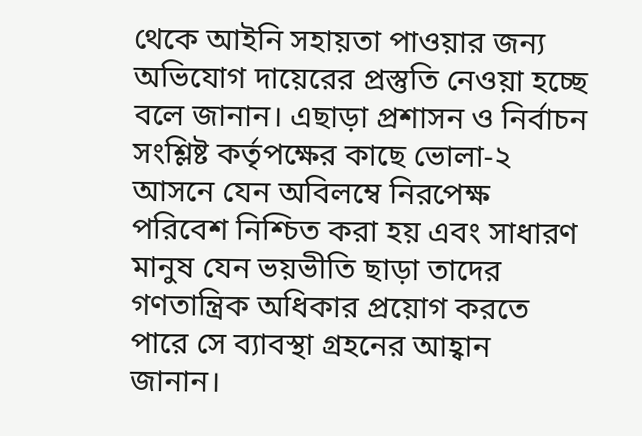থেকে আইনি সহায়তা পাওয়ার জন্য অভিযোগ দায়েরের প্রস্তুতি নেওয়া হচ্ছে বলে জানান। এছাড়া প্রশাসন ও নির্বাচন সংশ্লিষ্ট কর্তৃপক্ষের কাছে ভোলা-২ আসনে যেন অবিলম্বে নিরপেক্ষ পরিবেশ নিশ্চিত করা হয় এবং সাধারণ মানুষ যেন ভয়ভীতি ছাড়া তাদের গণতান্ত্রিক অধিকার প্রয়োগ করতে পারে সে ব্যাবস্থা গ্রহনের আহ্বান জানান।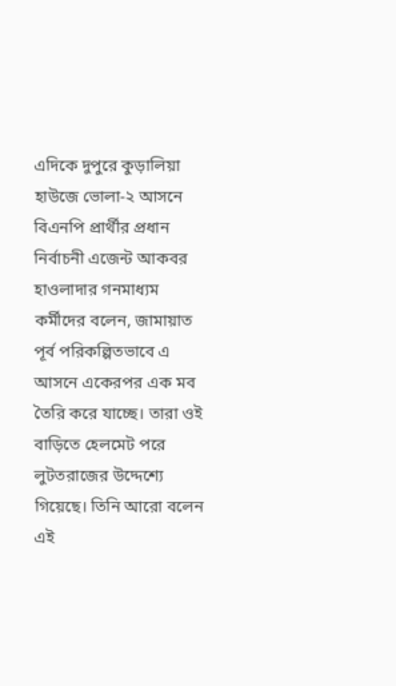এদিকে দুপুরে কুড়ালিয়া হাউজে ভোলা-২ আসনে বিএনপি প্রার্থীর প্রধান নির্বাচনী এজেন্ট আকবর হাওলাদার গনমাধ্যম কর্মীদের বলেন, জামায়াত পূর্ব পরিকল্পিতভাবে এ আসনে একেরপর এক মব তৈরি করে যাচ্ছে। তারা ওই বাড়িতে হেলমেট পরে লুটতরাজের উদ্দেশ্যে গিয়েছে। তিনি আরো বলেন এই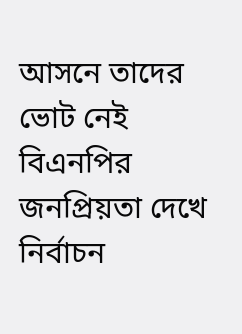আসনে তাদের ভোট নেই বিএনপির জনপ্রিয়তা দেখে নির্বাচন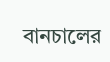বানচালের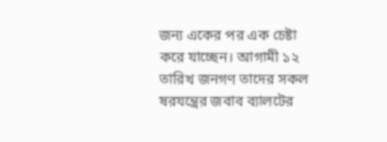জন্য একের পর এক চেষ্টা করে যাচ্ছেন। আগামী ১২ তারিখ জনগণ তাদের সকল ষরযন্ত্রের জবাব ব্যালটের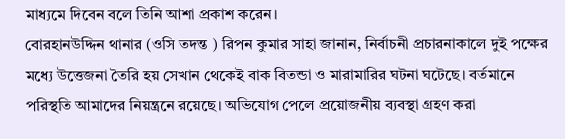মাধ্যমে দিবেন বলে তিনি আশা প্রকাশ করেন।
বোরহানউদ্দিন থানার (ওসি তদন্ত ) রিপন কুমার সাহা জানান, নির্বাচনী প্রচারনাকালে দুই পক্ষের মধ্যে উত্তেজনা তৈরি হয় সেখান থেকেই বাক বিতন্ডা ও মারামারির ঘটনা ঘটেছে। বর্তমানে পরিস্থতি আমাদের নিয়ন্ত্রনে রয়েছে। অভিযোগ পেলে প্রয়োজনীয় ব্যবস্থা গ্রহণ করা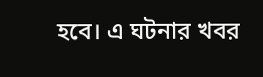হবে। এ ঘটনার খবর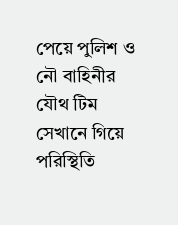পেয়ে পুলিশ ও নৌ বাহিনীর যৌথ টিম সেখানে গিয়ে পরিস্থিতি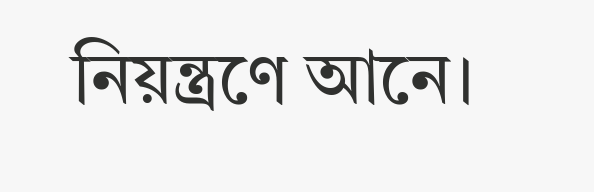নিয়ন্ত্রণে আনে।